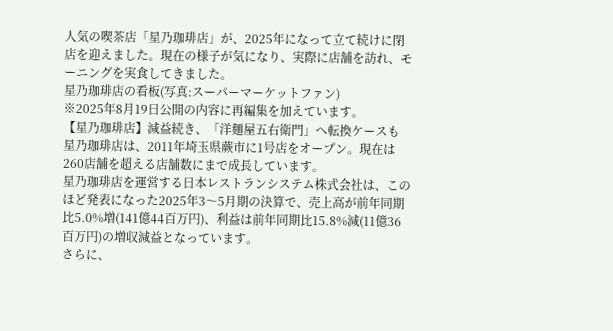人気の喫茶店「星乃珈琲店」が、2025年になって立て続けに閉店を迎えました。現在の様子が気になり、実際に店舗を訪れ、モーニングを実食してきました。
星乃珈琲店の看板(写真:スーパーマーケットファン)
※2025年8月19日公開の内容に再編集を加えています。
【星乃珈琲店】減益続き、「洋麺屋五右衛門」へ転換ケースも
星乃珈琲店は、2011年埼玉県蕨市に1号店をオープン。現在は260店舗を超える店舗数にまで成長しています。
星乃珈琲店を運営する日本レストランシステム株式会社は、このほど発表になった2025年3〜5月期の決算で、売上高が前年同期比5.0%増(141億44百万円)、利益は前年同期比15.8%減(11億36百万円)の増収減益となっています。
さらに、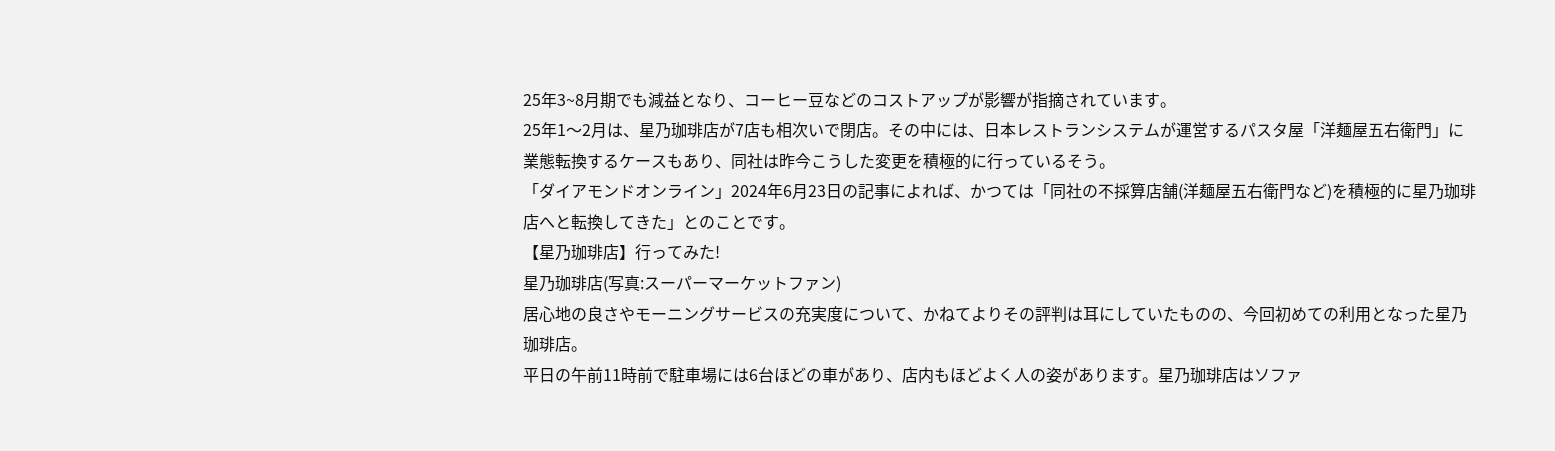25年3~8月期でも減益となり、コーヒー豆などのコストアップが影響が指摘されています。
25年1〜2月は、星乃珈琲店が7店も相次いで閉店。その中には、日本レストランシステムが運営するパスタ屋「洋麺屋五右衛門」に業態転換するケースもあり、同社は昨今こうした変更を積極的に行っているそう。
「ダイアモンドオンライン」2024年6月23日の記事によれば、かつては「同社の不採算店舗(洋麺屋五右衛門など)を積極的に星乃珈琲店へと転換してきた」とのことです。
【星乃珈琲店】行ってみた!
星乃珈琲店(写真:スーパーマーケットファン)
居心地の良さやモーニングサービスの充実度について、かねてよりその評判は耳にしていたものの、今回初めての利用となった星乃珈琲店。
平日の午前11時前で駐車場には6台ほどの車があり、店内もほどよく人の姿があります。星乃珈琲店はソファ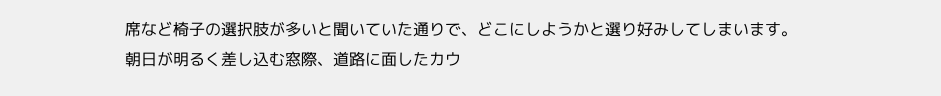席など椅子の選択肢が多いと聞いていた通りで、どこにしようかと選り好みしてしまいます。
朝日が明るく差し込む窓際、道路に面したカウ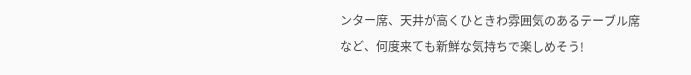ンター席、天井が高くひときわ雰囲気のあるテーブル席など、何度来ても新鮮な気持ちで楽しめそう!